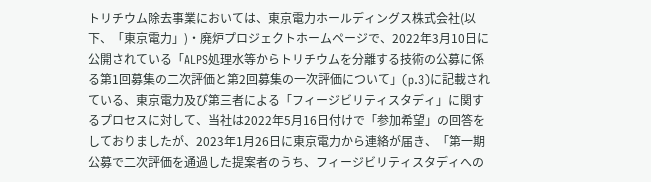トリチウム除去事業においては、東京電力ホールディングス株式会社(以下、「東京電力」)・廃炉プロジェクトホームページで、2022年3月10日に公開されている「ALPS処理水等からトリチウムを分離する技術の公募に係る第1回募集の二次評価と第2回募集の一次評価について」(p.3)に記載されている、東京電力及び第三者による「フィージビリティスタディ」に関するプロセスに対して、当社は2022年5月16日付けで「参加希望」の回答をしておりましたが、2023年1月26日に東京電力から連絡が届き、「第一期公募で二次評価を通過した提案者のうち、フィージビリティスタディへの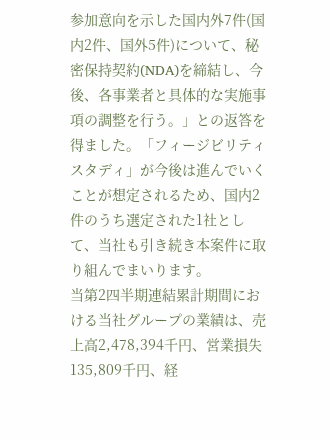参加意向を示した国内外7件(国内2件、国外5件)について、秘密保持契約(NDA)を締結し、今後、各事業者と具体的な実施事項の調整を行う。」との返答を得ました。「フィージビリティスタディ」が今後は進んでいくことが想定されるため、国内2件のうち選定された1社として、当社も引き続き本案件に取り組んでまいります。
当第2四半期連結累計期間における当社グループの業績は、売上高2,478,394千円、営業損失135,809千円、経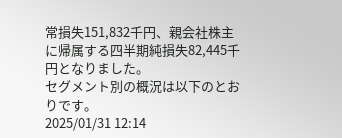常損失151,832千円、親会社株主に帰属する四半期純損失82,445千円となりました。
セグメント別の概況は以下のとおりです。
2025/01/31 12:14